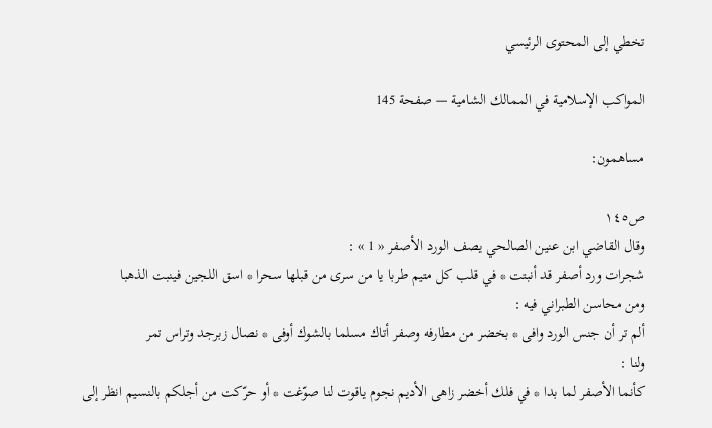تخطي إلى المحتوى الرئيسي

المواكب الإسلامية في الممالك الشامية — صفحة 145

مساهمون:

ص١٤٥
وقال القاضي ابن عنين الصالحي يصف الورد الأصفر « 1 » :
شجرات ورد أصفر قد أنبتت * في قلب كل متيم طربا يا من سرى من قبلها سحرا * اسق اللجين فينبت الذهبا
ومن محاسن الطبراني فيه :
ألم تر أن جنس الورد وافى * بخضر من مطارفه وصفر أتاك مسلما بالشوك أوفى * نصال زبرجد وتراس تمر
ولنا :
كأنما الأصفر لما بدا * في فلك أخضر زاهى الأديم نجوم ياقوت لنا صوّغت * أو حرّكت من أجلكم بالنسيم انظر إلى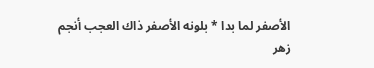الأصفر لما بدا * بلونه الأصفر ذاك العجب أنجم زهر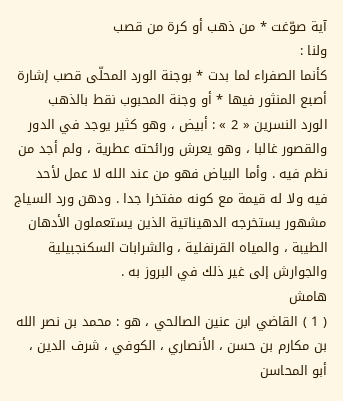آية صوّغت * من ذهب أو كرة من قصب
ولنا :
كأنما الصفراء لما بدت * بوجنة الورد المحلّى قصب إشارة أصبع المنثور فيها * أو وجنة المحبوب نقط بالذهب
الورد النسرين « 2 » : أبيض ، وهو كثير يوجد في الدور والقصور غالبا ، وهو يعرش ورائحته عطرية ، ولم أجد من نظم فيه . وأما البياض فهو من عند الله لا عمل لأحد فيه ولا له قيمة مع كونه مفتخرا جدا . ودهن ورد السياج مشهور يستخرجه الدهيناتية الذين يستعملون الأدهان الطيبة ، والمياه القرنفلية ، والشرابات السكنجبيلية والجوارش إلى غير ذلك في البروز به .
هامش
( 1 ) القاضي ابن عنين الصالحي ، هو : محمد بن نصر الله بن مكارم بن حسن ، الأنصاري ، الكوفي ، شرف الدين ، أبو المحاسن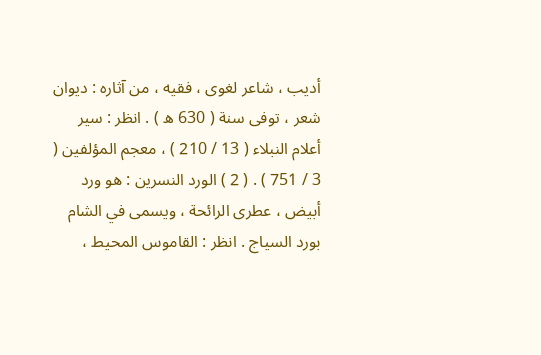أديب ، شاعر لغوى ، فقيه ، من آثاره : ديوان شعر ، توفى سنة ( 630 ه ) . انظر : سير أعلام النبلاء ( 13 / 210 ) ، معجم المؤلفين ( 3 / 751 ) . ( 2 ) الورد النسرين : هو ورد أبيض ، عطرى الرائحة ، ويسمى في الشام بورد السياج . انظر : القاموس المحيط ،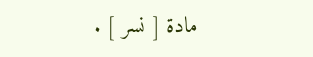مادة [ نسر ] .